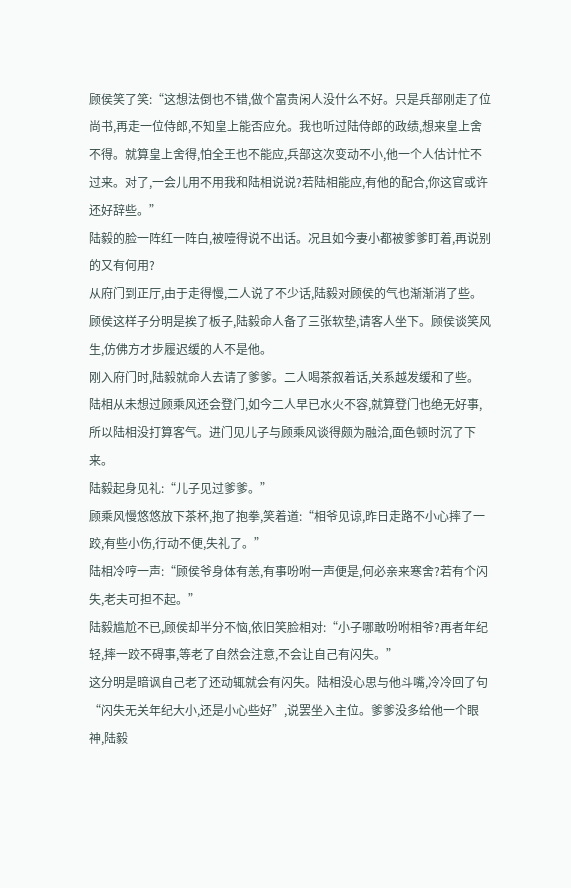顾侯笑了笑:“这想法倒也不错,做个富贵闲人没什么不好。只是兵部刚走了位尚书,再走一位侍郎,不知皇上能否应允。我也听过陆侍郎的政绩,想来皇上舍不得。就算皇上舍得,怕全王也不能应,兵部这次变动不小,他一个人估计忙不过来。对了,一会儿用不用我和陆相说说?若陆相能应,有他的配合,你这官或许还好辞些。”
陆毅的脸一阵红一阵白,被噎得说不出话。况且如今妻小都被爹爹盯着,再说别的又有何用?
从府门到正厅,由于走得慢,二人说了不少话,陆毅对顾侯的气也渐渐消了些。
顾侯这样子分明是挨了板子,陆毅命人备了三张软垫,请客人坐下。顾侯谈笑风生,仿佛方才步履迟缓的人不是他。
刚入府门时,陆毅就命人去请了爹爹。二人喝茶叙着话,关系越发缓和了些。
陆相从未想过顾乘风还会登门,如今二人早已水火不容,就算登门也绝无好事,所以陆相没打算客气。进门见儿子与顾乘风谈得颇为融洽,面色顿时沉了下来。
陆毅起身见礼:“儿子见过爹爹。”
顾乘风慢悠悠放下茶杯,抱了抱拳,笑着道:“相爷见谅,昨日走路不小心摔了一跤,有些小伤,行动不便,失礼了。”
陆相冷哼一声:“顾侯爷身体有恙,有事吩咐一声便是,何必亲来寒舍?若有个闪失,老夫可担不起。”
陆毅尴尬不已,顾侯却半分不恼,依旧笑脸相对:“小子哪敢吩咐相爷?再者年纪轻,摔一跤不碍事,等老了自然会注意,不会让自己有闪失。”
这分明是暗讽自己老了还动辄就会有闪失。陆相没心思与他斗嘴,冷冷回了句“闪失无关年纪大小,还是小心些好”,说罢坐入主位。爹爹没多给他一个眼神,陆毅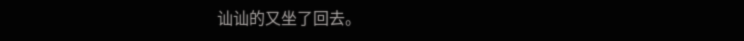讪讪的又坐了回去。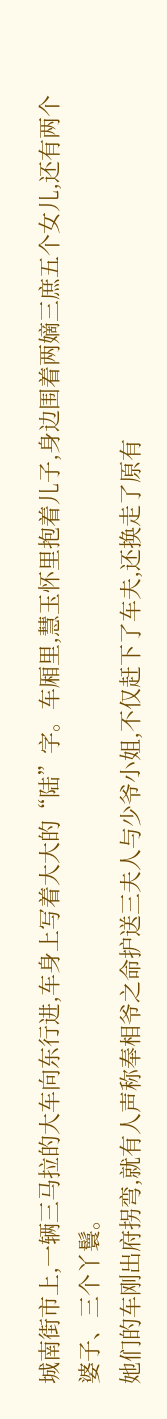城南街市上,一辆三马拉的大车向东行进,车身上写着大大的“陆”字。车厢里,慧玉怀里抱着儿子,身边围着两嫡三庶五个女儿,还有两个婆子、三个丫鬟。
她们的车刚出府拐弯,就有人声称奉相爷之命护送三夫人与少爷小姐,不仅赶下了车夫,还换走了原有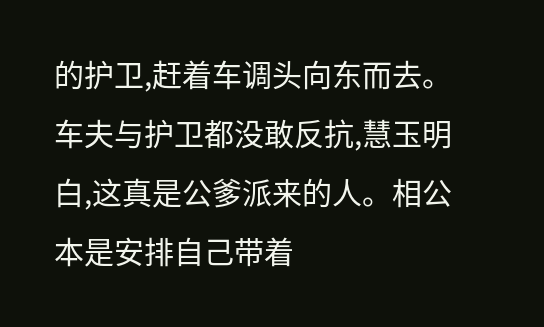的护卫,赶着车调头向东而去。
车夫与护卫都没敢反抗,慧玉明白,这真是公爹派来的人。相公本是安排自己带着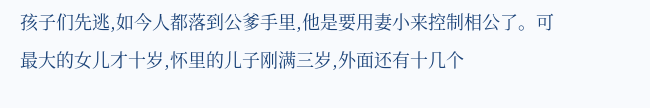孩子们先逃,如今人都落到公爹手里,他是要用妻小来控制相公了。可最大的女儿才十岁,怀里的儿子刚满三岁,外面还有十几个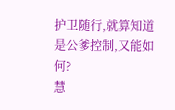护卫随行,就算知道是公爹控制,又能如何?
慧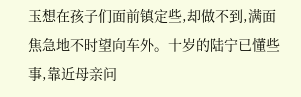玉想在孩子们面前镇定些,却做不到,满面焦急地不时望向车外。十岁的陆宁已懂些事,靠近母亲问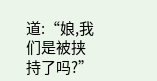道:“娘,我们是被挟持了吗?”